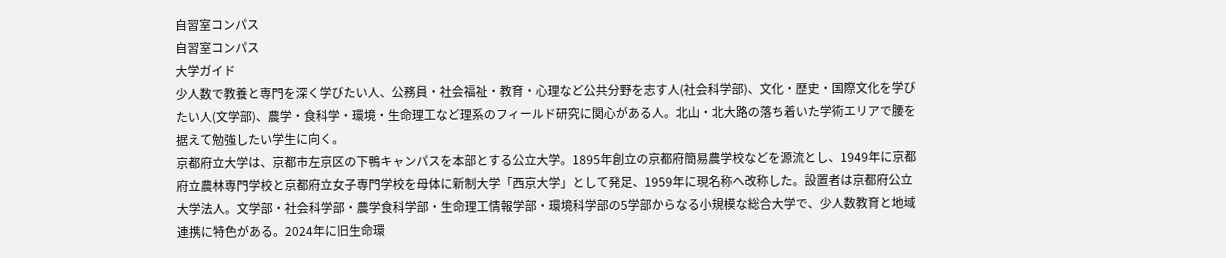自習室コンパス
自習室コンパス
大学ガイド
少人数で教養と専門を深く学びたい人、公務員・社会福祉・教育・心理など公共分野を志す人(社会科学部)、文化・歴史・国際文化を学びたい人(文学部)、農学・食科学・環境・生命理工など理系のフィールド研究に関心がある人。北山・北大路の落ち着いた学術エリアで腰を据えて勉強したい学生に向く。
京都府立大学は、京都市左京区の下鴨キャンパスを本部とする公立大学。1895年創立の京都府簡易農学校などを源流とし、1949年に京都府立農林専門学校と京都府立女子専門学校を母体に新制大学「西京大学」として発足、1959年に現名称へ改称した。設置者は京都府公立大学法人。文学部・社会科学部・農学食科学部・生命理工情報学部・環境科学部の5学部からなる小規模な総合大学で、少人数教育と地域連携に特色がある。2024年に旧生命環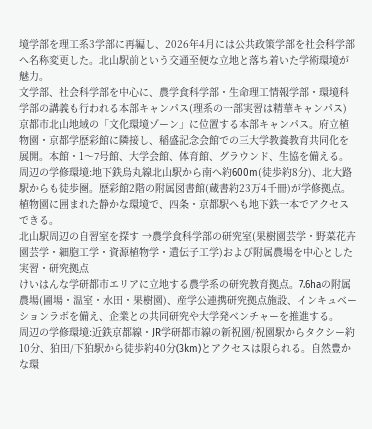境学部を理工系3学部に再編し、2026年4月には公共政策学部を社会科学部へ名称変更した。北山駅前という交通至便な立地と落ち着いた学術環境が魅力。
文学部、社会科学部を中心に、農学食科学部・生命理工情報学部・環境科学部の講義も行われる本部キャンパス(理系の一部実習は精華キャンパス)
京都市北山地域の「文化環境ゾーン」に位置する本部キャンパス。府立植物園・京都学歴彩館に隣接し、稲盛記念会館での三大学教養教育共同化を展開。本館・1〜7号館、大学会館、体育館、グラウンド、生協を備える。
周辺の学修環境:地下鉄烏丸線北山駅から南へ約600m(徒歩約8分)、北大路駅からも徒歩圏。歴彩館2階の附属図書館(蔵書約23万4千冊)が学修拠点。植物園に囲まれた静かな環境で、四条・京都駅へも地下鉄一本でアクセスできる。
北山駅周辺の自習室を探す →農学食科学部の研究室(果樹園芸学・野菜花卉園芸学・細胞工学・資源植物学・遺伝子工学)および附属農場を中心とした実習・研究拠点
けいはんな学研都市エリアに立地する農学系の研究教育拠点。7.6haの附属農場(圃場・温室・水田・果樹園)、産学公連携研究拠点施設、インキュベーションラボを備え、企業との共同研究や大学発ベンチャーを推進する。
周辺の学修環境:近鉄京都線・JR学研都市線の新祝園/祝園駅からタクシー約10分、狛田/下狛駅から徒歩約40分(3km)とアクセスは限られる。自然豊かな環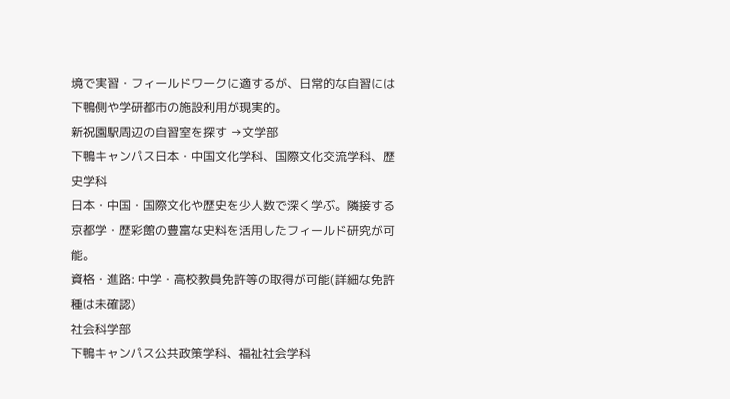境で実習・フィールドワークに適するが、日常的な自習には下鴨側や学研都市の施設利用が現実的。
新祝園駅周辺の自習室を探す →文学部
下鴨キャンパス日本・中国文化学科、国際文化交流学科、歴史学科
日本・中国・国際文化や歴史を少人数で深く学ぶ。隣接する京都学・歴彩館の豊富な史料を活用したフィールド研究が可能。
資格・進路: 中学・高校教員免許等の取得が可能(詳細な免許種は未確認)
社会科学部
下鴨キャンパス公共政策学科、福祉社会学科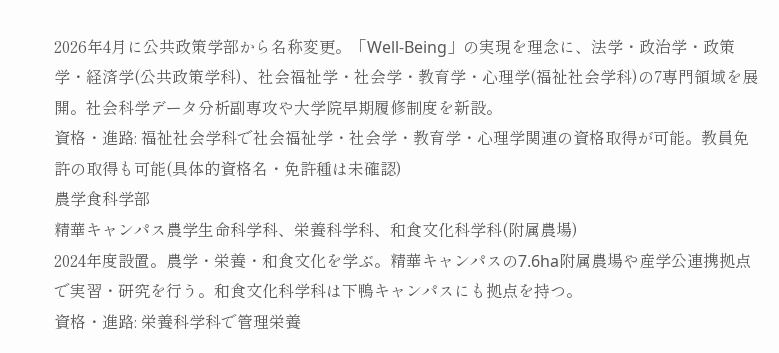2026年4月に公共政策学部から名称変更。「Well-Being」の実現を理念に、法学・政治学・政策学・経済学(公共政策学科)、社会福祉学・社会学・教育学・心理学(福祉社会学科)の7専門領域を展開。社会科学データ分析副専攻や大学院早期履修制度を新設。
資格・進路: 福祉社会学科で社会福祉学・社会学・教育学・心理学関連の資格取得が可能。教員免許の取得も可能(具体的資格名・免許種は未確認)
農学食科学部
精華キャンパス農学生命科学科、栄養科学科、和食文化科学科(附属農場)
2024年度設置。農学・栄養・和食文化を学ぶ。精華キャンパスの7.6ha附属農場や産学公連携拠点で実習・研究を行う。和食文化科学科は下鴨キャンパスにも拠点を持つ。
資格・進路: 栄養科学科で管理栄養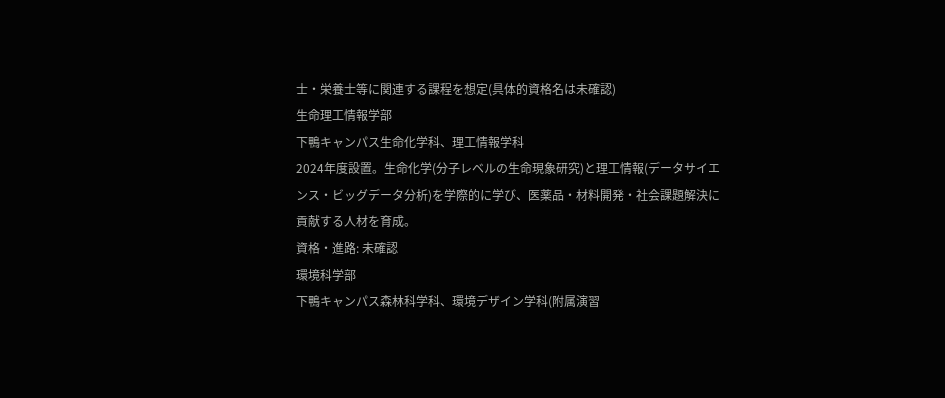士・栄養士等に関連する課程を想定(具体的資格名は未確認)
生命理工情報学部
下鴨キャンパス生命化学科、理工情報学科
2024年度設置。生命化学(分子レベルの生命現象研究)と理工情報(データサイエンス・ビッグデータ分析)を学際的に学び、医薬品・材料開発・社会課題解決に貢献する人材を育成。
資格・進路: 未確認
環境科学部
下鴨キャンパス森林科学科、環境デザイン学科(附属演習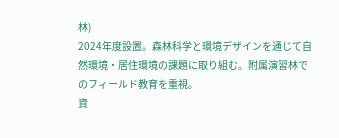林)
2024年度設置。森林科学と環境デザインを通じて自然環境・居住環境の課題に取り組む。附属演習林でのフィールド教育を重視。
資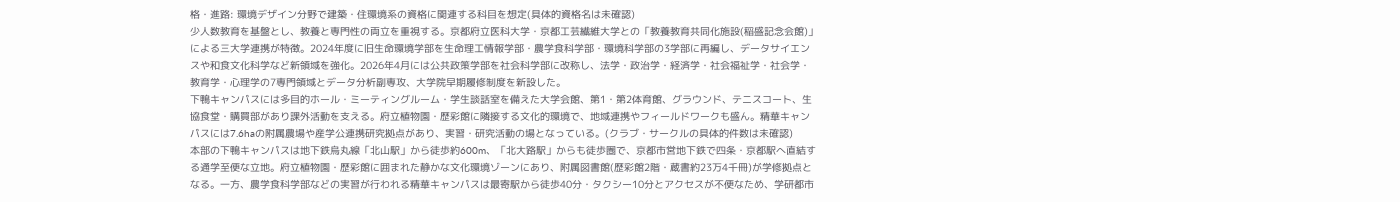格・進路: 環境デザイン分野で建築・住環境系の資格に関連する科目を想定(具体的資格名は未確認)
少人数教育を基盤とし、教養と専門性の両立を重視する。京都府立医科大学・京都工芸繊維大学との「教養教育共同化施設(稲盛記念会館)」による三大学連携が特徴。2024年度に旧生命環境学部を生命理工情報学部・農学食科学部・環境科学部の3学部に再編し、データサイエンスや和食文化科学など新領域を強化。2026年4月には公共政策学部を社会科学部に改称し、法学・政治学・経済学・社会福祉学・社会学・教育学・心理学の7専門領域とデータ分析副専攻、大学院早期履修制度を新設した。
下鴨キャンパスには多目的ホール・ミーティングルーム・学生談話室を備えた大学会館、第1・第2体育館、グラウンド、テニスコート、生協食堂・購買部があり課外活動を支える。府立植物園・歴彩館に隣接する文化的環境で、地域連携やフィールドワークも盛ん。精華キャンパスには7.6haの附属農場や産学公連携研究拠点があり、実習・研究活動の場となっている。(クラブ・サークルの具体的件数は未確認)
本部の下鴨キャンパスは地下鉄烏丸線「北山駅」から徒歩約600m、「北大路駅」からも徒歩圏で、京都市営地下鉄で四条・京都駅へ直結する通学至便な立地。府立植物園・歴彩館に囲まれた静かな文化環境ゾーンにあり、附属図書館(歴彩館2階・蔵書約23万4千冊)が学修拠点となる。一方、農学食科学部などの実習が行われる精華キャンパスは最寄駅から徒歩40分・タクシー10分とアクセスが不便なため、学研都市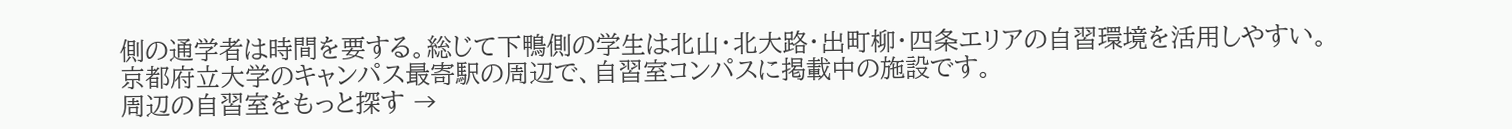側の通学者は時間を要する。総じて下鴨側の学生は北山・北大路・出町柳・四条エリアの自習環境を活用しやすい。
京都府立大学のキャンパス最寄駅の周辺で、自習室コンパスに掲載中の施設です。
周辺の自習室をもっと探す →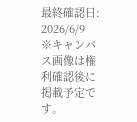最終確認日: 2026/6/9
※キャンパス画像は権利確認後に掲載予定です。